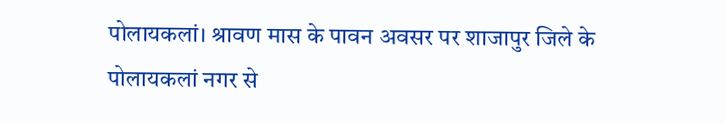पोलायकलां। श्रावण मास के पावन अवसर पर शाजापुर जिले के पोलायकलां नगर से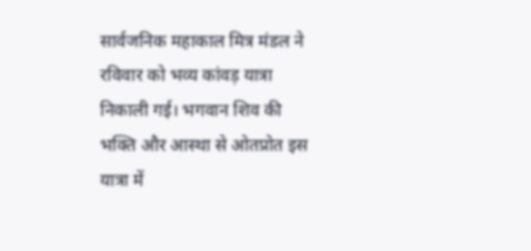सार्वजनिक महाकाल मित्र मंडल ने रविवार को भव्य कांवड़ यात्रा निकाली गई। भगवान शिव की भक्ति और आस्था से ओतप्रोत इस यात्रा में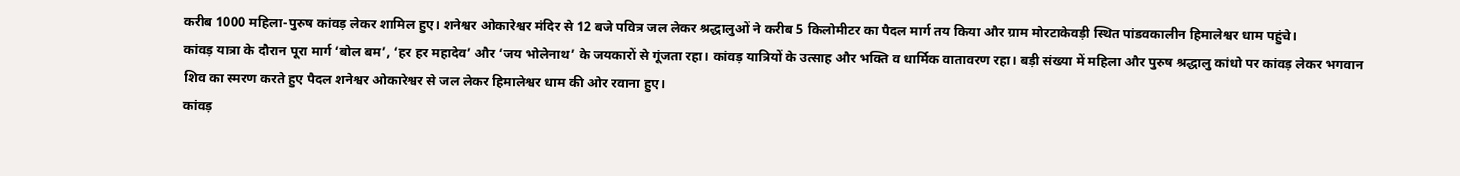करीब 1000 महिला-पुरुष कांवड़ लेकर शामिल हुए। शनेश्वर ओकारेश्वर मंदिर से 12 बजे पवित्र जल लेकर श्रद्धालुओं ने करीब 5 किलोमीटर का पैदल मार्ग तय किया और ग्राम मोरटाकेवड़ी स्थित पांडवकालीन हिमालेश्वर धाम पहुंचे।
कांवड़ यात्रा के दौरान पूरा मार्ग ‘बोल बम’, ‘हर हर महादेव’ और ‘जय भोलेनाथ’ के जयकारों से गूंजता रहा। कांवड़ यात्रियों के उत्साह और भक्ति व धार्मिक वातावरण रहा। बड़ी संख्या में महिला और पुरुष श्रद्धालु कांधो पर कांवड़ लेकर भगवान शिव का स्मरण करते हुए पैदल शनेश्वर ओकारेश्वर से जल लेकर हिमालेश्वर धाम की ओर रवाना हुए।
कांवड़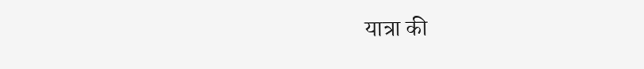यात्रा की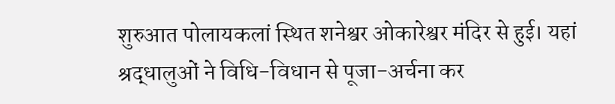शुरुआत पोलायकलां स्थित शनेश्वर ओकारेश्वर मंदिर से हुई। यहां श्रद्धालुओं ने विधि-विधान से पूजा-अर्चना कर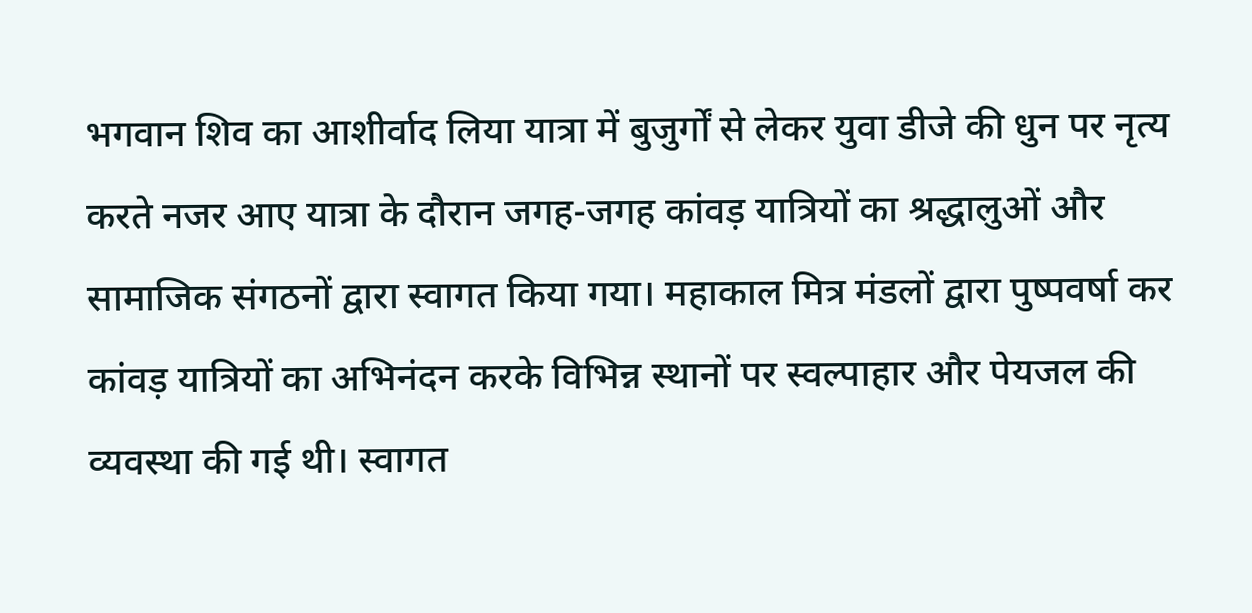भगवान शिव का आशीर्वाद लिया यात्रा में बुजुर्गों से लेकर युवा डीजे की धुन पर नृत्य करते नजर आए यात्रा के दौरान जगह-जगह कांवड़ यात्रियों का श्रद्धालुओं और सामाजिक संगठनों द्वारा स्वागत किया गया। महाकाल मित्र मंडलों द्वारा पुष्पवर्षा कर कांवड़ यात्रियों का अभिनंदन करके विभिन्न स्थानों पर स्वल्पाहार और पेयजल की व्यवस्था की गई थी। स्वागत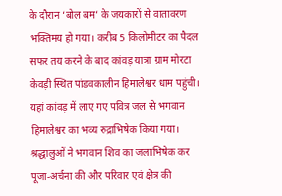के दौरान ‘बोल बम’ के जयकारों से वातावरण भक्तिमय हो गया। करीब 5 किलोमीटर का पैदल सफर तय करने के बाद कांवड़ यात्रा ग्राम मोरटा केवड़ी स्थित पांडवकालीन हिमालेश्वर धाम पहुंची। यहां कांवड़ में लाए गए पवित्र जल से भगवान हिमालेश्वर का भव्य रुद्राभिषेक किया गया। श्रद्धालुओं ने भगवान शिव का जलाभिषेक कर पूजा-अर्चना की और परिवार एवं क्षेत्र की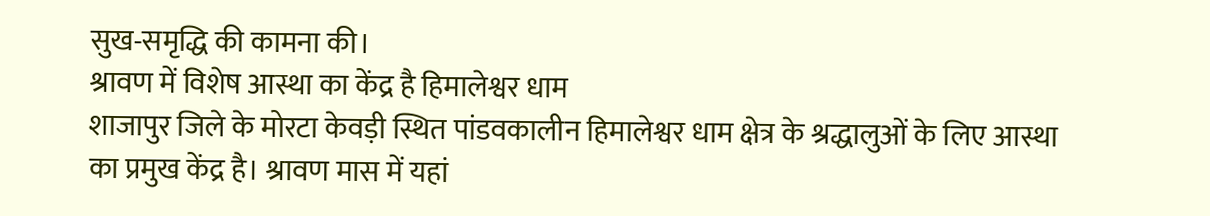सुख-समृद्धि की कामना की।
श्रावण में विशेष आस्था का केंद्र है हिमालेश्वर धाम
शाजापुर जिले के मोरटा केवड़ी स्थित पांडवकालीन हिमालेश्वर धाम क्षेत्र के श्रद्धालुओं के लिए आस्था का प्रमुख केंद्र है। श्रावण मास में यहां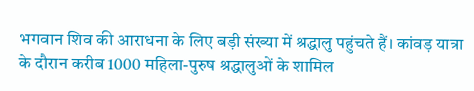भगवान शिव की आराधना के लिए बड़ी संख्या में श्रद्धालु पहुंचते हैं। कांवड़ यात्रा के दौरान करीब 1000 महिला-पुरुष श्रद्धालुओं के शामिल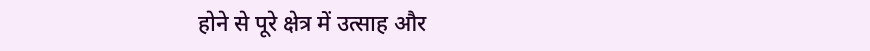होने से पूरे क्षेत्र में उत्साह और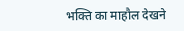भक्ति का माहौल देखने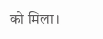को मिला।